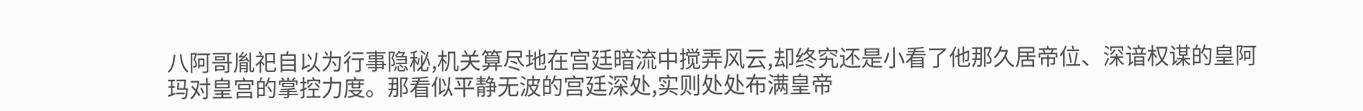八阿哥胤祀自以为行事隐秘,机关算尽地在宫廷暗流中搅弄风云,却终究还是小看了他那久居帝位、深谙权谋的皇阿玛对皇宫的掌控力度。那看似平静无波的宫廷深处,实则处处布满皇帝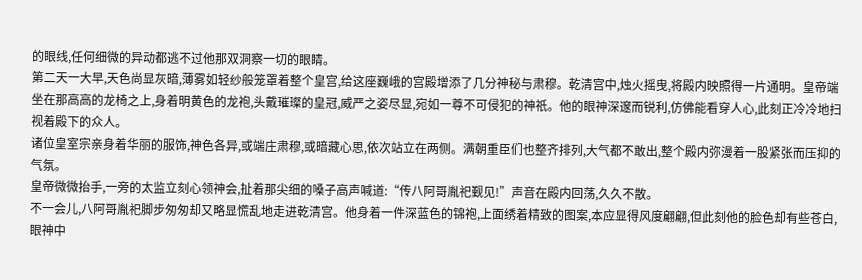的眼线,任何细微的异动都逃不过他那双洞察一切的眼睛。
第二天一大早,天色尚显灰暗,薄雾如轻纱般笼罩着整个皇宫,给这座巍峨的宫殿增添了几分神秘与肃穆。乾清宫中,烛火摇曳,将殿内映照得一片通明。皇帝端坐在那高高的龙椅之上,身着明黄色的龙袍,头戴璀璨的皇冠,威严之姿尽显,宛如一尊不可侵犯的神祇。他的眼神深邃而锐利,仿佛能看穿人心,此刻正冷冷地扫视着殿下的众人。
诸位皇室宗亲身着华丽的服饰,神色各异,或端庄肃穆,或暗藏心思,依次站立在两侧。满朝重臣们也整齐排列,大气都不敢出,整个殿内弥漫着一股紧张而压抑的气氛。
皇帝微微抬手,一旁的太监立刻心领神会,扯着那尖细的嗓子高声喊道:“传八阿哥胤祀觐见!”声音在殿内回荡,久久不散。
不一会儿,八阿哥胤祀脚步匆匆却又略显慌乱地走进乾清宫。他身着一件深蓝色的锦袍,上面绣着精致的图案,本应显得风度翩翩,但此刻他的脸色却有些苍白,眼神中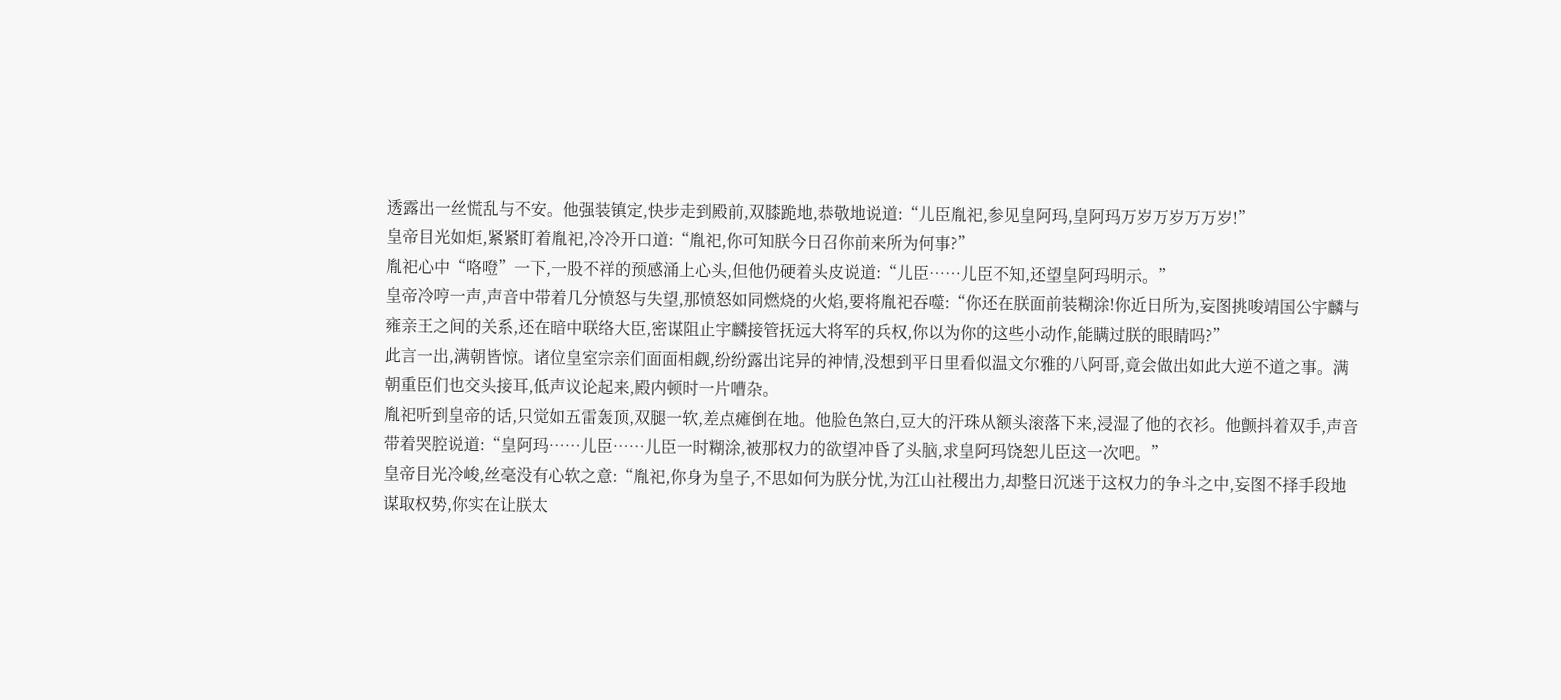透露出一丝慌乱与不安。他强装镇定,快步走到殿前,双膝跪地,恭敬地说道:“儿臣胤祀,参见皇阿玛,皇阿玛万岁万岁万万岁!”
皇帝目光如炬,紧紧盯着胤祀,冷冷开口道:“胤祀,你可知朕今日召你前来所为何事?”
胤祀心中“咯噔”一下,一股不祥的预感涌上心头,但他仍硬着头皮说道:“儿臣……儿臣不知,还望皇阿玛明示。”
皇帝冷哼一声,声音中带着几分愤怒与失望,那愤怒如同燃烧的火焰,要将胤祀吞噬:“你还在朕面前装糊涂!你近日所为,妄图挑唆靖国公宇麟与雍亲王之间的关系,还在暗中联络大臣,密谋阻止宇麟接管抚远大将军的兵权,你以为你的这些小动作,能瞒过朕的眼睛吗?”
此言一出,满朝皆惊。诸位皇室宗亲们面面相觑,纷纷露出诧异的神情,没想到平日里看似温文尔雅的八阿哥,竟会做出如此大逆不道之事。满朝重臣们也交头接耳,低声议论起来,殿内顿时一片嘈杂。
胤祀听到皇帝的话,只觉如五雷轰顶,双腿一软,差点瘫倒在地。他脸色煞白,豆大的汗珠从额头滚落下来,浸湿了他的衣衫。他颤抖着双手,声音带着哭腔说道:“皇阿玛……儿臣……儿臣一时糊涂,被那权力的欲望冲昏了头脑,求皇阿玛饶恕儿臣这一次吧。”
皇帝目光冷峻,丝毫没有心软之意:“胤祀,你身为皇子,不思如何为朕分忧,为江山社稷出力,却整日沉迷于这权力的争斗之中,妄图不择手段地谋取权势,你实在让朕太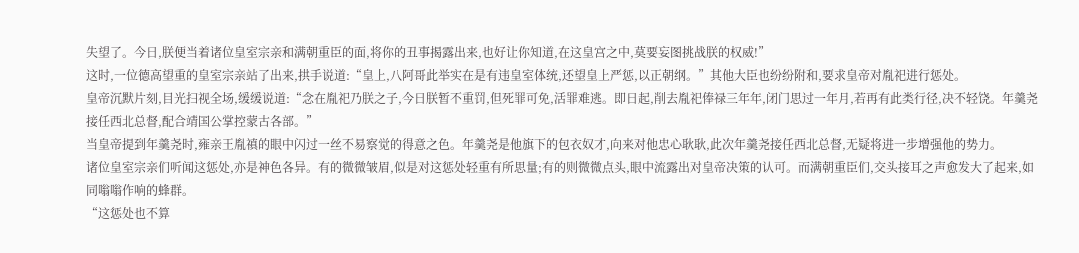失望了。今日,朕便当着诸位皇室宗亲和满朝重臣的面,将你的丑事揭露出来,也好让你知道,在这皇宫之中,莫要妄图挑战朕的权威!”
这时,一位德高望重的皇室宗亲站了出来,拱手说道:“皇上,八阿哥此举实在是有违皇室体统,还望皇上严惩,以正朝纲。”其他大臣也纷纷附和,要求皇帝对胤祀进行惩处。
皇帝沉默片刻,目光扫视全场,缓缓说道:“念在胤祀乃朕之子,今日朕暂不重罚,但死罪可免,活罪难逃。即日起,削去胤祀俸禄三年年,闭门思过一年月,若再有此类行径,决不轻饶。年羹尧接任西北总督,配合靖国公掌控蒙古各部。”
当皇帝提到年羹尧时,雍亲王胤禛的眼中闪过一丝不易察觉的得意之色。年羹尧是他旗下的包衣奴才,向来对他忠心耿耿,此次年羹尧接任西北总督,无疑将进一步增强他的势力。
诸位皇室宗亲们听闻这惩处,亦是神色各异。有的微微皱眉,似是对这惩处轻重有所思量;有的则微微点头,眼中流露出对皇帝决策的认可。而满朝重臣们,交头接耳之声愈发大了起来,如同嗡嗡作响的蜂群。
“这惩处也不算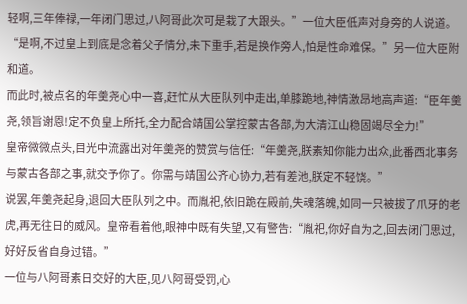轻啊,三年俸禄,一年闭门思过,八阿哥此次可是栽了大跟头。”一位大臣低声对身旁的人说道。
“是啊,不过皇上到底是念着父子情分,未下重手,若是换作旁人,怕是性命难保。”另一位大臣附和道。
而此时,被点名的年羹尧心中一喜,赶忙从大臣队列中走出,单膝跪地,神情激昂地高声道:“臣年羹尧,领旨谢恩!定不负皇上所托,全力配合靖国公掌控蒙古各部,为大清江山稳固竭尽全力!”
皇帝微微点头,目光中流露出对年羹尧的赞赏与信任:“年羹尧,朕素知你能力出众,此番西北事务与蒙古各部之事,就交予你了。你需与靖国公齐心协力,若有差池,朕定不轻饶。”
说罢,年羹尧起身,退回大臣队列之中。而胤祀,依旧跪在殿前,失魂落魄,如同一只被拔了爪牙的老虎,再无往日的威风。皇帝看着他,眼神中既有失望,又有警告:“胤祀,你好自为之,回去闭门思过,好好反省自身过错。”
一位与八阿哥素日交好的大臣,见八阿哥受罚,心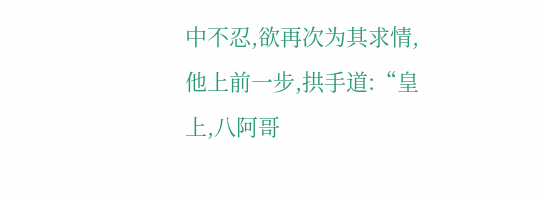中不忍,欲再次为其求情,他上前一步,拱手道:“皇上,八阿哥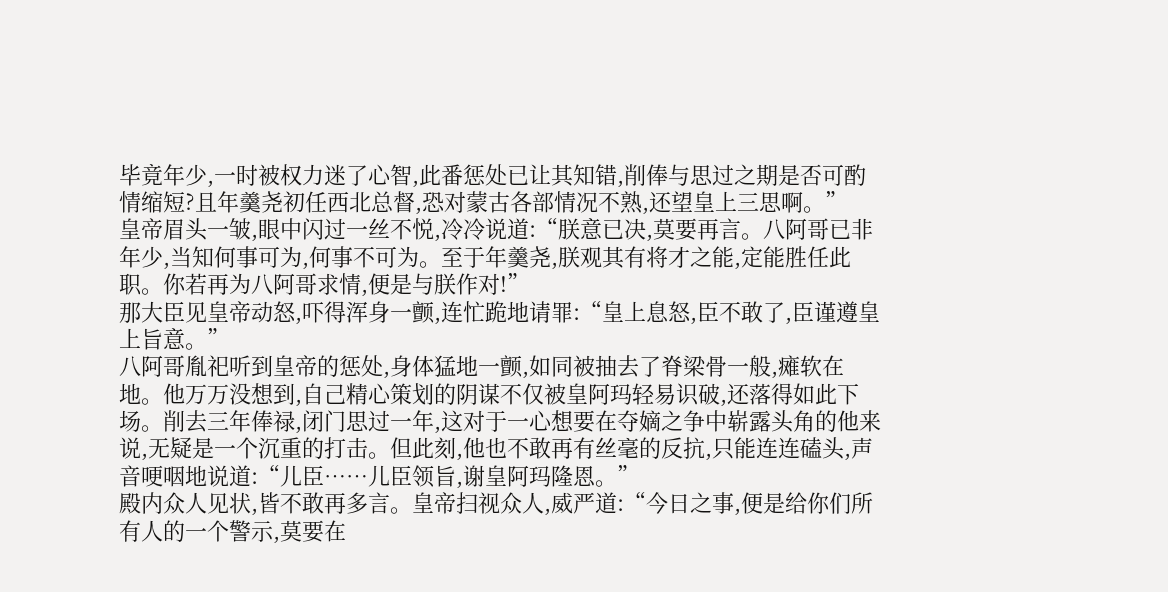毕竟年少,一时被权力迷了心智,此番惩处已让其知错,削俸与思过之期是否可酌情缩短?且年羹尧初任西北总督,恐对蒙古各部情况不熟,还望皇上三思啊。”
皇帝眉头一皱,眼中闪过一丝不悦,冷冷说道:“朕意已决,莫要再言。八阿哥已非年少,当知何事可为,何事不可为。至于年羹尧,朕观其有将才之能,定能胜任此职。你若再为八阿哥求情,便是与朕作对!”
那大臣见皇帝动怒,吓得浑身一颤,连忙跪地请罪:“皇上息怒,臣不敢了,臣谨遵皇上旨意。”
八阿哥胤祀听到皇帝的惩处,身体猛地一颤,如同被抽去了脊梁骨一般,瘫软在地。他万万没想到,自己精心策划的阴谋不仅被皇阿玛轻易识破,还落得如此下场。削去三年俸禄,闭门思过一年,这对于一心想要在夺嫡之争中崭露头角的他来说,无疑是一个沉重的打击。但此刻,他也不敢再有丝毫的反抗,只能连连磕头,声音哽咽地说道:“儿臣……儿臣领旨,谢皇阿玛隆恩。”
殿内众人见状,皆不敢再多言。皇帝扫视众人,威严道:“今日之事,便是给你们所有人的一个警示,莫要在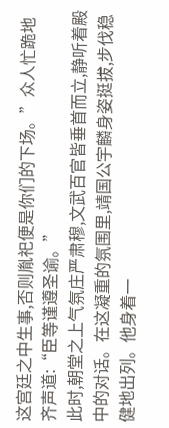这宫廷之中生事,否则胤祀便是你们的下场。”众人忙跪地齐声道:“臣等谨遵圣谕。”
此时,朝堂之上气氛庄严肃穆,文武百官皆垂首而立,静听着殿中的对话。在这凝重的氛围里,靖国公宇麟身姿挺拔,步伐稳健地出列。他身着一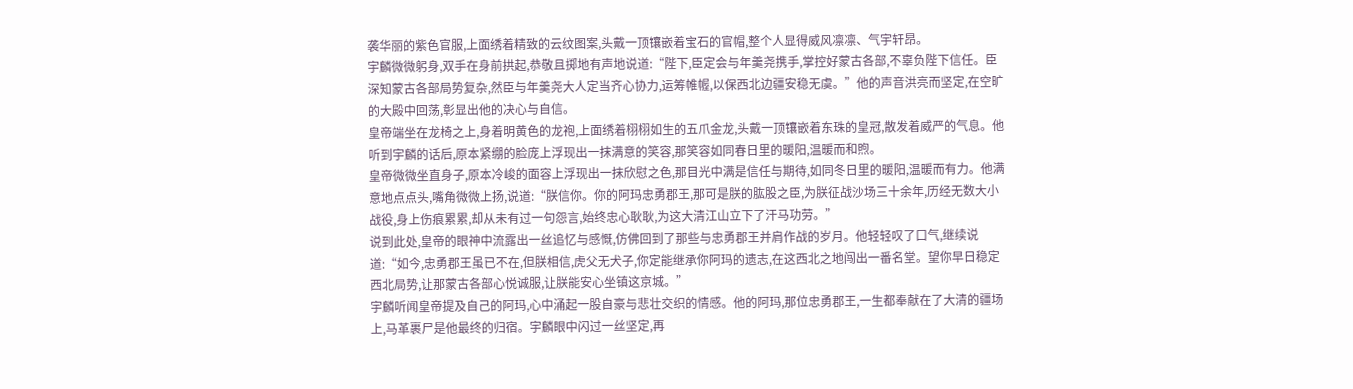袭华丽的紫色官服,上面绣着精致的云纹图案,头戴一顶镶嵌着宝石的官帽,整个人显得威风凛凛、气宇轩昂。
宇麟微微躬身,双手在身前拱起,恭敬且掷地有声地说道:“陛下,臣定会与年羹尧携手,掌控好蒙古各部,不辜负陛下信任。臣深知蒙古各部局势复杂,然臣与年羹尧大人定当齐心协力,运筹帷幄,以保西北边疆安稳无虞。”他的声音洪亮而坚定,在空旷的大殿中回荡,彰显出他的决心与自信。
皇帝端坐在龙椅之上,身着明黄色的龙袍,上面绣着栩栩如生的五爪金龙,头戴一顶镶嵌着东珠的皇冠,散发着威严的气息。他听到宇麟的话后,原本紧绷的脸庞上浮现出一抹满意的笑容,那笑容如同春日里的暖阳,温暖而和煦。
皇帝微微坐直身子,原本冷峻的面容上浮现出一抹欣慰之色,那目光中满是信任与期待,如同冬日里的暖阳,温暖而有力。他满意地点点头,嘴角微微上扬,说道:“朕信你。你的阿玛忠勇郡王,那可是朕的肱股之臣,为朕征战沙场三十余年,历经无数大小战役,身上伤痕累累,却从未有过一句怨言,始终忠心耿耿,为这大清江山立下了汗马功劳。”
说到此处,皇帝的眼神中流露出一丝追忆与感慨,仿佛回到了那些与忠勇郡王并肩作战的岁月。他轻轻叹了口气,继续说道:“如今,忠勇郡王虽已不在,但朕相信,虎父无犬子,你定能继承你阿玛的遗志,在这西北之地闯出一番名堂。望你早日稳定西北局势,让那蒙古各部心悦诚服,让朕能安心坐镇这京城。”
宇麟听闻皇帝提及自己的阿玛,心中涌起一股自豪与悲壮交织的情感。他的阿玛,那位忠勇郡王,一生都奉献在了大清的疆场上,马革裹尸是他最终的归宿。宇麟眼中闪过一丝坚定,再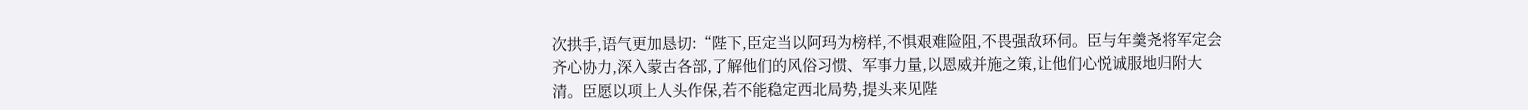次拱手,语气更加恳切:“陛下,臣定当以阿玛为榜样,不惧艰难险阻,不畏强敌环伺。臣与年羹尧将军定会齐心协力,深入蒙古各部,了解他们的风俗习惯、军事力量,以恩威并施之策,让他们心悦诚服地归附大清。臣愿以项上人头作保,若不能稳定西北局势,提头来见陛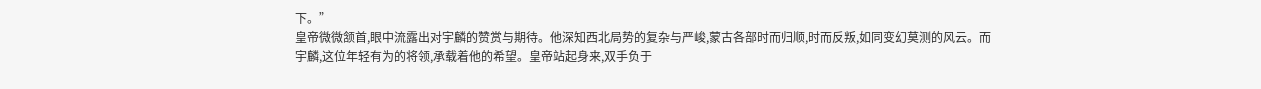下。”
皇帝微微颔首,眼中流露出对宇麟的赞赏与期待。他深知西北局势的复杂与严峻,蒙古各部时而归顺,时而反叛,如同变幻莫测的风云。而宇麟,这位年轻有为的将领,承载着他的希望。皇帝站起身来,双手负于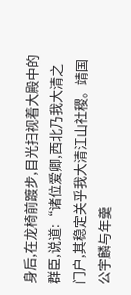身后,在龙椅前踱步,目光扫视着大殿中的群臣,说道:“诸位爱卿,西北乃我大清之门户,其稳定关乎我大清江山社稷。靖国公宇麟与年羹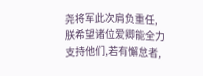尧将军此次肩负重任,朕希望诸位爱卿能全力支持他们,若有懈怠者,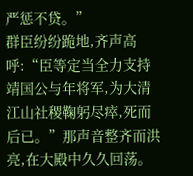严惩不贷。”
群臣纷纷跪地,齐声高呼:“臣等定当全力支持靖国公与年将军,为大清江山社稷鞠躬尽瘁,死而后已。”那声音整齐而洪亮,在大殿中久久回荡。